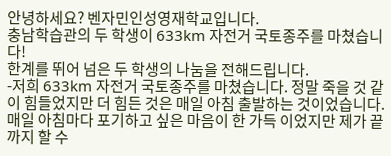안녕하세요? 벤자민인성영재학교입니다.
충남학습관의 두 학생이 633km 자전거 국토종주를 마쳤습니다!
한계를 뛰어 넘은 두 학생의 나눔을 전해드립니다.
-저희 633km 자전거 국토종주를 마쳤습니다. 정말 죽을 것 같이 힘들었지만 더 힘든 것은 매일 아침 출발하는 것이었습니다. 매일 아침마다 포기하고 싶은 마음이 한 가득 이었지만 제가 끝까지 할 수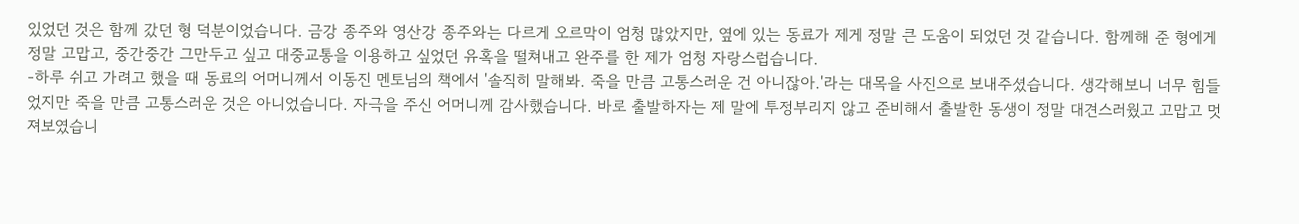있었던 것은 함께 갔던 형 덕분이었습니다. 금강 종주와 영산강 종주와는 다르게 오르막이 엄청 많았지만, 옆에 있는 동료가 제게 정말 큰 도움이 되었던 것 같습니다. 함께해 준 형에게 정말 고맙고, 중간중간 그만두고 싶고 대중교통을 이용하고 싶었던 유혹을 떨쳐내고 완주를 한 제가 엄청 자랑스럽습니다.
-하루 쉬고 가려고 했을 때 동료의 어머니께서 이동진 멘토님의 책에서 '솔직히 말해봐. 죽을 만큼 고통스러운 건 아니잖아.'라는 대목을 사진으로 보내주셨습니다. 생각해보니 너무 힘들었지만 죽을 만큼 고통스러운 것은 아니었습니다. 자극을 주신 어머니께 감사했습니다. 바로 출발하자는 제 말에 투정부리지 않고 준비해서 출발한 동생이 정말 대견스러웠고 고맙고 멋져보였습니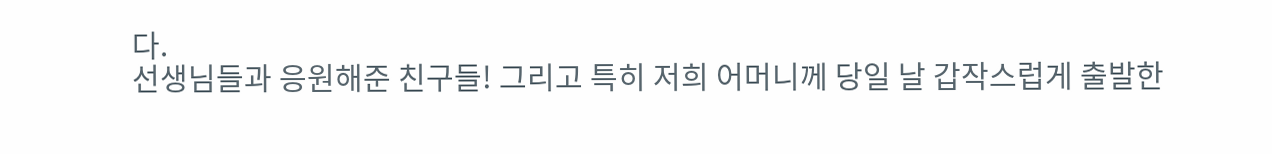다.
선생님들과 응원해준 친구들! 그리고 특히 저희 어머니께 당일 날 갑작스럽게 출발한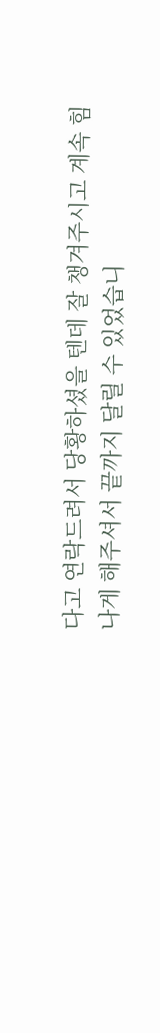다고 연락드려서 당황하셨을 텐데 잘 챙겨주시고 계속 힘나게 해주셔서 끝까지 달릴 수 있었습니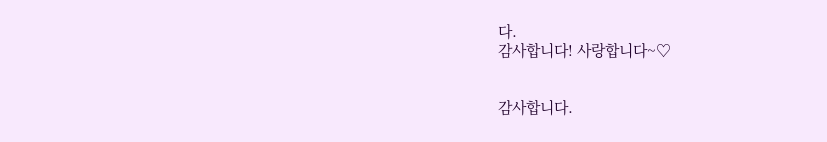다.
감사합니다! 사랑합니다~♡


감사합니다.